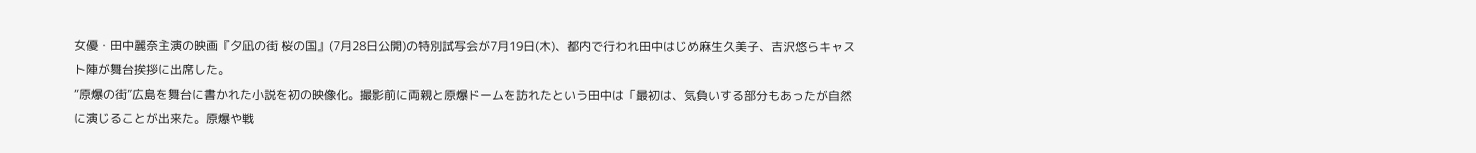女優・田中麗奈主演の映画『夕凪の街 桜の国』(7月28日公開)の特別試写会が7月19日(木)、都内で行われ田中はじめ麻生久美子、吉沢悠らキャスト陣が舞台挨拶に出席した。
“原爆の街”広島を舞台に書かれた小説を初の映像化。撮影前に両親と原爆ドームを訪れたという田中は「最初は、気負いする部分もあったが自然に演じることが出来た。原爆や戦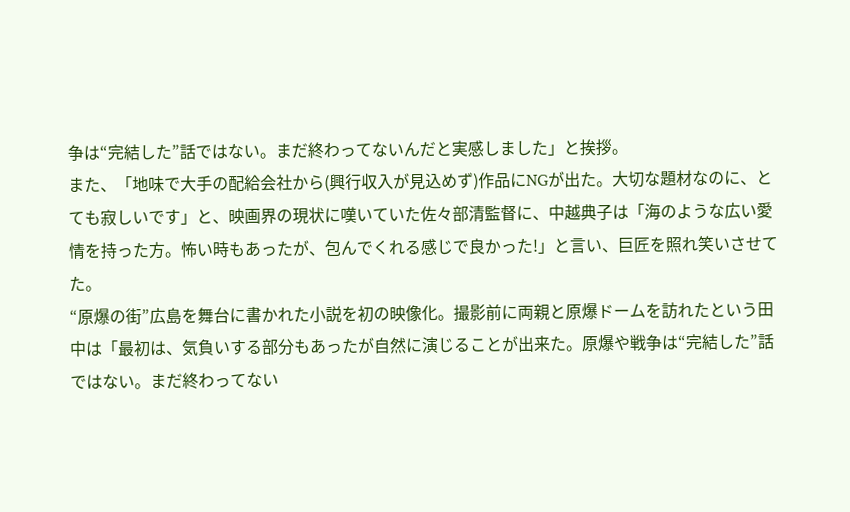争は“完結した”話ではない。まだ終わってないんだと実感しました」と挨拶。
また、「地味で大手の配給会社から(興行収入が見込めず)作品にNGが出た。大切な題材なのに、とても寂しいです」と、映画界の現状に嘆いていた佐々部清監督に、中越典子は「海のような広い愛情を持った方。怖い時もあったが、包んでくれる感じで良かった!」と言い、巨匠を照れ笑いさせてた。
“原爆の街”広島を舞台に書かれた小説を初の映像化。撮影前に両親と原爆ドームを訪れたという田中は「最初は、気負いする部分もあったが自然に演じることが出来た。原爆や戦争は“完結した”話ではない。まだ終わってない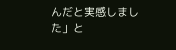んだと実感しました」と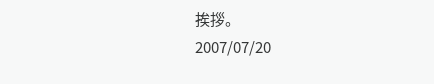挨拶。
2007/07/20